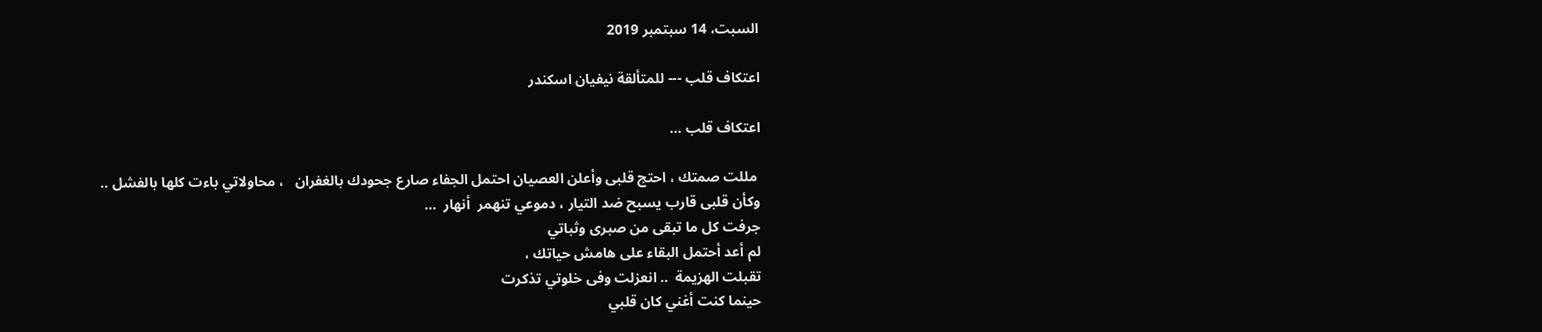السبت، 14 سبتمبر 2019

اعتكاف قلب --- للمتألقة نيفيان اسكندر

اعتكاف قلب ...

 مللت صمتك ، احتج قلبى وأعلن العصيان احتمل الجفاء صارع جحودك بالغفران   ، محاولاتي باءت كلها بالفشل ..
وكأن قلبى قارب يسبح ضد التيار ، دموعي تنهمر  أنهار  ...
جرفت كل ما تبقى من صبرى وثباتي
لم أعد أحتمل البقاء على هامش حياتك ،
تقبلت الهزيمة  .. انعزلت وفى خلوتي تذكرت
حينما كنت أغني كان قلبي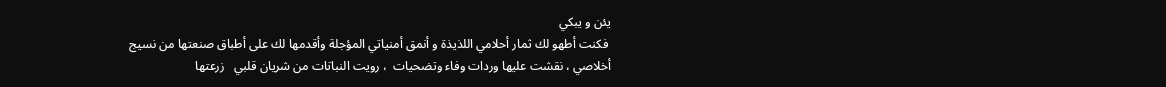يئن و يبكي
 فكنت أطهو لك ثمار أحلامي اللذيذة و أنمق أمنياتي المؤجلة وأقدمها لك على أطباق صنعتها من نسيج أخلاصي ، نقشت عليها وردات وفاء وتضحيات  ، رويت النباتات من شريان قلبي   زرعتها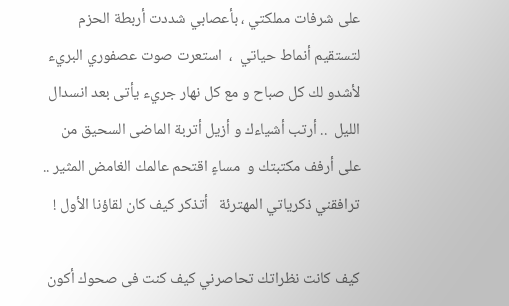على شرفات مملكتي ، بأعصابي شددت أربطة الحزم لتستقيم أنماط حياتي  ،  استعرت صوت عصفوري البريء  لأشدو لك كل صباح و مع كل نهار جريء يأتى بعد انسدال الليل  .. أرتب أشياءك و أزيل أتربة الماضى السحيق من على أرفف مكتبتك و  مساءٍ اقتحم عالمك الغامض المثير .. ترافقني ذكرياتي المهترئة   أتذكر كيف كان لقاؤنا الأول !

كيف كانت نظراتك تحاصرني كيف كنت فى صحوك أكون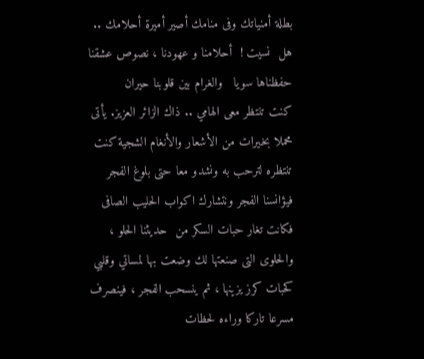بطلة أمنياتك وفى منامك أصير أميرة أحلامك ..
هل  نسيت !  أحلامنا و عهودنا ، نصوص عشقنا حفظناها سويا   والغرام بين قلوبنا حيران
كنت تنتظر معى الهامي .. ذاك الزائر العزيز. يأتى محملا بخيرات من الأشعار والأنغام الشجية كنت تنتظره لترحب به ونشدو معا حتى بلوغ الفجر فيؤانسنا الفجر ونتشارك اكواب الحليب الصافى فكانت تغار حبات السكر من  حديثنا الحلو ،  والحلوى التى صنعتها لك وضعت بها لمساتي وقلبي كحبات كرز يزينها ، ثم ينسحب الفجر ، فينصرف مسرعا تاركا وراءه لحظات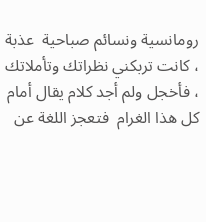رومانسية ونسائم صباحية  عذبة ، كانت تربكني نظراتك وتأملاتك ، فأخجل ولم أجد كلام يقال أمام كل هذا الغرام  فتعجز اللغة عن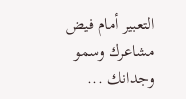التعبير أمام فيض مشاعرك وسمو وجدانك ...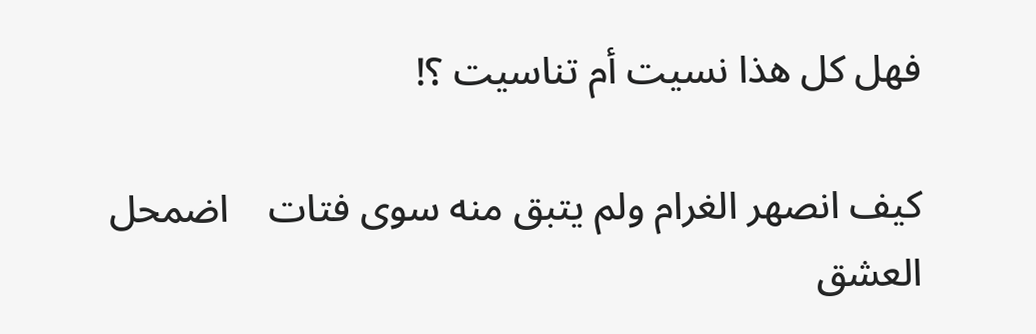فهل كل هذا نسيت أم تناسيت ؟!

كيف انصهر الغرام ولم يتبق منه سوى فتات    اضمحل العشق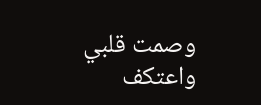وصمت قلبي  واعتكف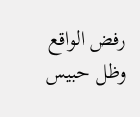رفض الواقع وظل حبيس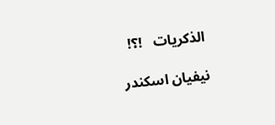الذكريات   !؟!

نيفيان اسكندر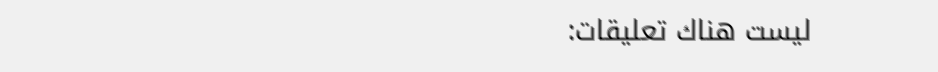ليست هناك تعليقات: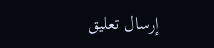إرسال تعليق